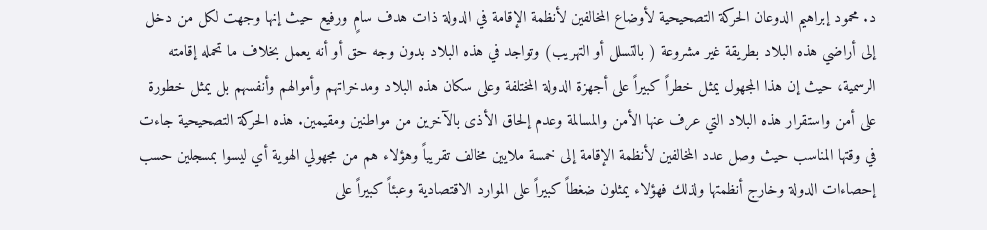د. محمود إبراهيم الدوعان الحركة التصحيحية لأوضاع المخالفين لأنظمة الإقامة في الدولة ذات هدف سامٍ ورفيع حيث إنها وجهت لكل من دخل إلى أراضي هذه البلاد بطريقة غير مشروعة ( بالتسلل أو التهريب) وتواجد في هذه البلاد بدون وجه حق أو أنه يعمل بخلاف ما تحمله إقامته الرسمية، حيث إن هذا المجهول يمثل خطراً كبيراً على أجهزة الدولة المختلفة وعلى سكان هذه البلاد ومدخراتهم وأموالهم وأنفسهم بل يمثل خطورة على أمن واستقرار هذه البلاد التي عرف عنها الأمن والمسالمة وعدم إلحاق الأذى بالآخرين من مواطنين ومقيمين. هذه الحركة التصحيحية جاءت في وقتها المناسب حيث وصل عدد المخالفين لأنظمة الإقامة إلى خمسة ملايين مخالف تقريباً وهؤلاء هم من مجهولي الهوية أي ليسوا بمسجلين حسب إحصاءات الدولة وخارج أنظمتها ولذلك فهؤلاء يمثلون ضغطاً كبيراً على الموارد الاقتصادية وعبئاً كبيراً على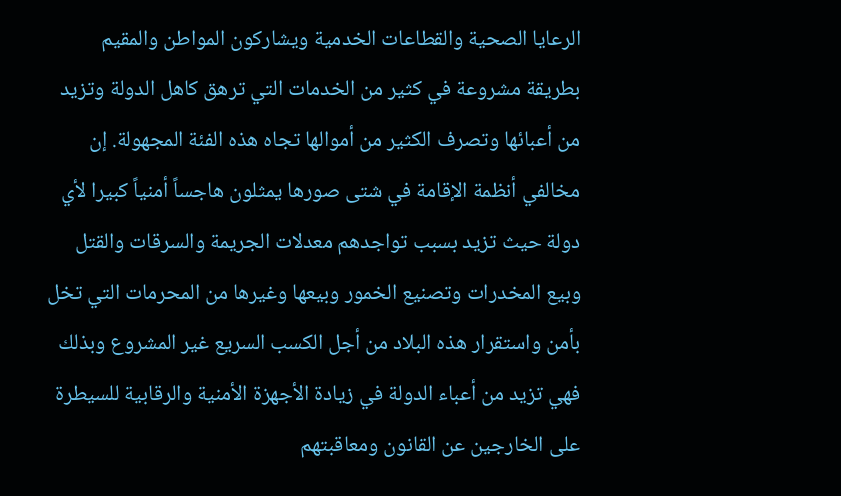الرعايا الصحية والقطاعات الخدمية ويشاركون المواطن والمقيم بطريقة مشروعة في كثير من الخدمات التي ترهق كاهل الدولة وتزيد من أعبائها وتصرف الكثير من أموالها تجاه هذه الفئة المجهولة. إن مخالفي أنظمة الإقامة في شتى صورها يمثلون هاجساً أمنياً كبيرا لأي دولة حيث تزيد بسبب تواجدهم معدلات الجريمة والسرقات والقتل وبيع المخدرات وتصنيع الخمور وبيعها وغيرها من المحرمات التي تخل بأمن واستقرار هذه البلاد من أجل الكسب السريع غير المشروع وبذلك فهي تزيد من أعباء الدولة في زيادة الأجهزة الأمنية والرقابية للسيطرة على الخارجين عن القانون ومعاقبتهم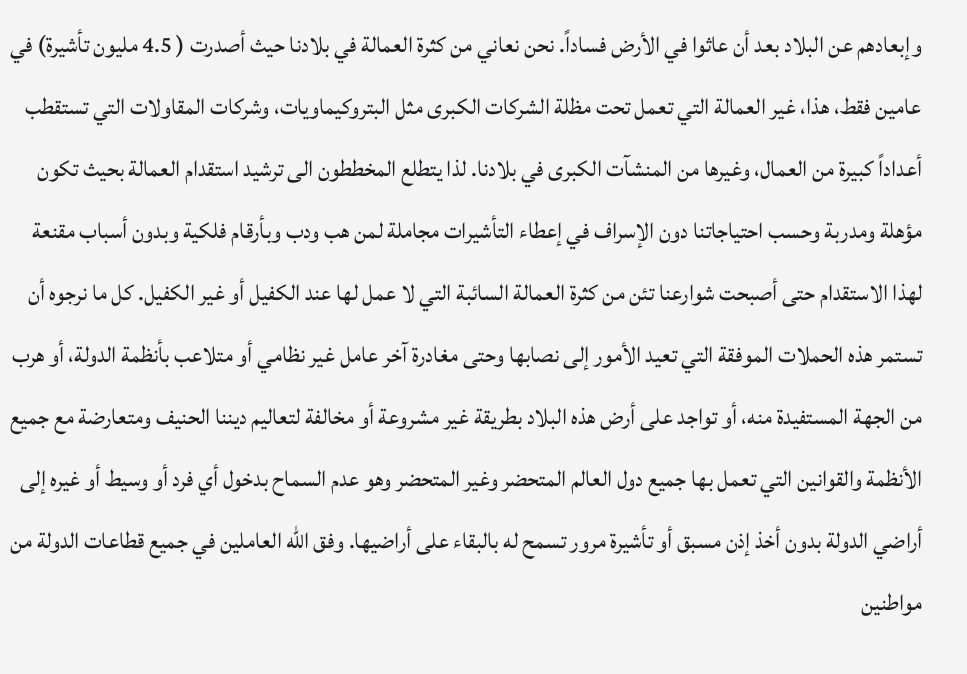وإبعادهم عن البلاد بعد أن عاثوا في الأرض فساداً. نحن نعاني من كثرة العمالة في بلادنا حيث أصدرت ( 4.5 مليون تأشيرة) في عامين فقط، هذا، غير العمالة التي تعمل تحت مظلة الشركات الكبرى مثل البتروكيماويات، وشركات المقاولات التي تستقطب أعداداً كبيرة من العمال، وغيرها من المنشآت الكبرى في بلادنا. لذا يتطلع المخططون الى ترشيد استقدام العمالة بحيث تكون مؤهلة ومدربة وحسب احتياجاتنا دون الإسراف في إعطاء التأشيرات مجاملة لمن هب ودب وبأرقام فلكية وبدون أسباب مقنعة لهذا الاستقدام حتى أصبحت شوارعنا تئن من كثرة العمالة السائبة التي لا عمل لها عند الكفيل أو غير الكفيل. كل ما نرجوه أن تستمر هذه الحملات الموفقة التي تعيد الأمور إلى نصابها وحتى مغادرة آخر عامل غير نظامي أو متلاعب بأنظمة الدولة، أو هرب من الجهة المستفيدة منه، أو تواجد على أرض هذه البلاد بطريقة غير مشروعة أو مخالفة لتعاليم ديننا الحنيف ومتعارضة مع جميع الأنظمة والقوانين التي تعمل بها جميع دول العالم المتحضر وغير المتحضر وهو عدم السماح بدخول أي فرد أو وسيط أو غيره إلى أراضي الدولة بدون أخذ إذن مسبق أو تأشيرة مرور تسمح له بالبقاء على أراضيها. وفق الله العاملين في جميع قطاعات الدولة من مواطنين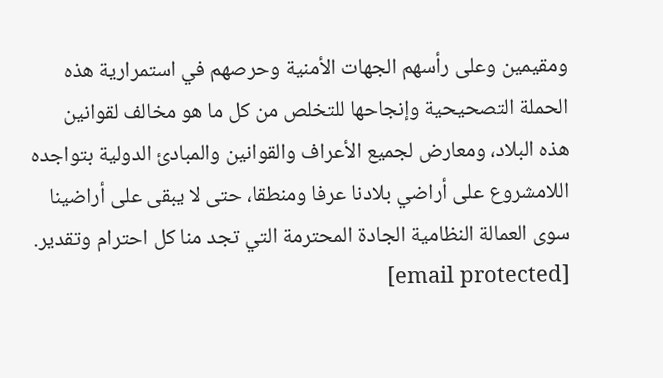ومقيمين وعلى رأسهم الجهات الأمنية وحرصهم في استمرارية هذه الحملة التصحيحية وإنجاحها للتخلص من كل ما هو مخالف لقوانين هذه البلاد، ومعارض لجميع الأعراف والقوانين والمبادئ الدولية بتواجده اللامشروع على أراضي بلادنا عرفا ومنطقا، حتى لا يبقى على أراضينا سوى العمالة النظامية الجادة المحترمة التي تجد منا كل احترام وتقدير. [email protected]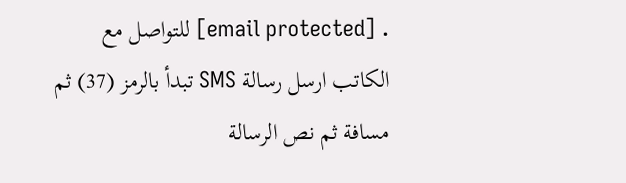. [email protected] للتواصل مع الكاتب ارسل رسالة SMS تبدأ بالرمز (37) ثم مسافة ثم نص الرسالة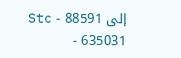إلى 88591 - Stc 635031 -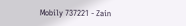Mobily 737221 - Zain